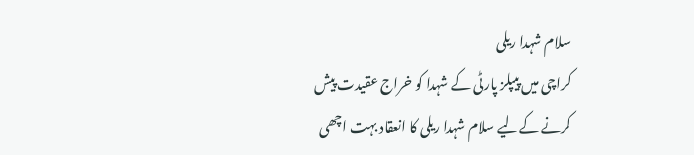سلام شہدا ریلی
کراچی میں پیپلز پارٹی کے شہدا کو خراج عقیدت پیش کرنے کےلیے سلام شہدا ریلی کا انعقاد بہت اچھی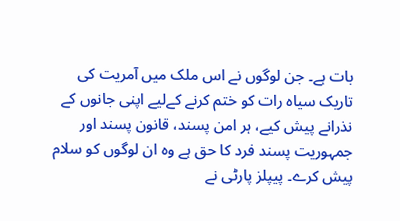بات ہے۔ جن لوگوں نے اس ملک میں آمریت کی تاریک سیاہ رات کو ختم کرنے کےلیے اپنی جانوں کے نذرانے پیش کیے، ہر امن پسند، قانون پسند اور جمہوریت پسند فرد کا حق ہے وہ ان لوگوں کو سلام پیش کرے۔ پیپلز پارٹی نے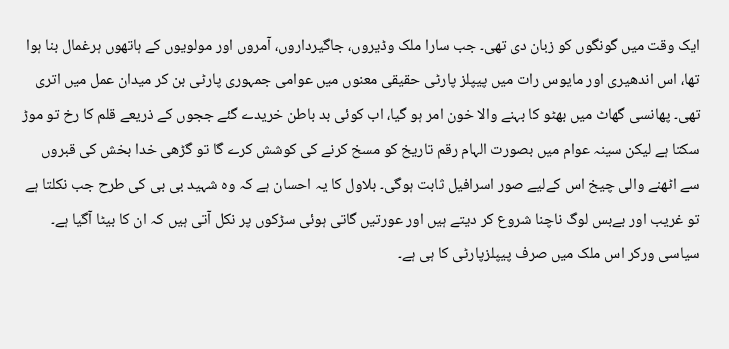ایک وقت میں گونگوں کو زبان دی تھی۔ جب سارا ملک وڈیروں، جاگیرداروں، آمروں اور مولویوں کے ہاتھوں ہرغمال بنا ہوا تھا، اس اندھیری اور مایوس رات میں پیپلز پارٹی حقیقی معنوں میں عوامی جمہوری پارٹی بن کر میدان عمل میں اتری تھی۔ پھانسی گھاٹ میں بھٹو کا بہنے والا خون امر ہو گیا، اب کوئی بد باطن خریدے گئے ججوں کے ذریعے قلم کا رخ تو موڑ سکتا ہے لیکن سینہ عوام میں بصورت الہام رقم تاریخ کو مسخ کرنے کی کوشش کرے گا تو گڑھی خدا بخش کی قبروں سے اٹھنے والی چیخ اس کےلیے صور اسرافیل ثابت ہوگی۔ بلاول کا یہ احسان ہے کہ وہ شہید بی بی کی طرح جب نکلتا ہے تو غریب اور بےبس لوگ ناچنا شروع کر دیتے ہیں اور عورتیں گاتی ہوئی سڑکوں پر نکل آتی ہیں کہ ان کا بیٹا آگیا ہے۔ سیاسی ورکر اس ملک میں صرف پیپلزپارٹی کا ہی ہے۔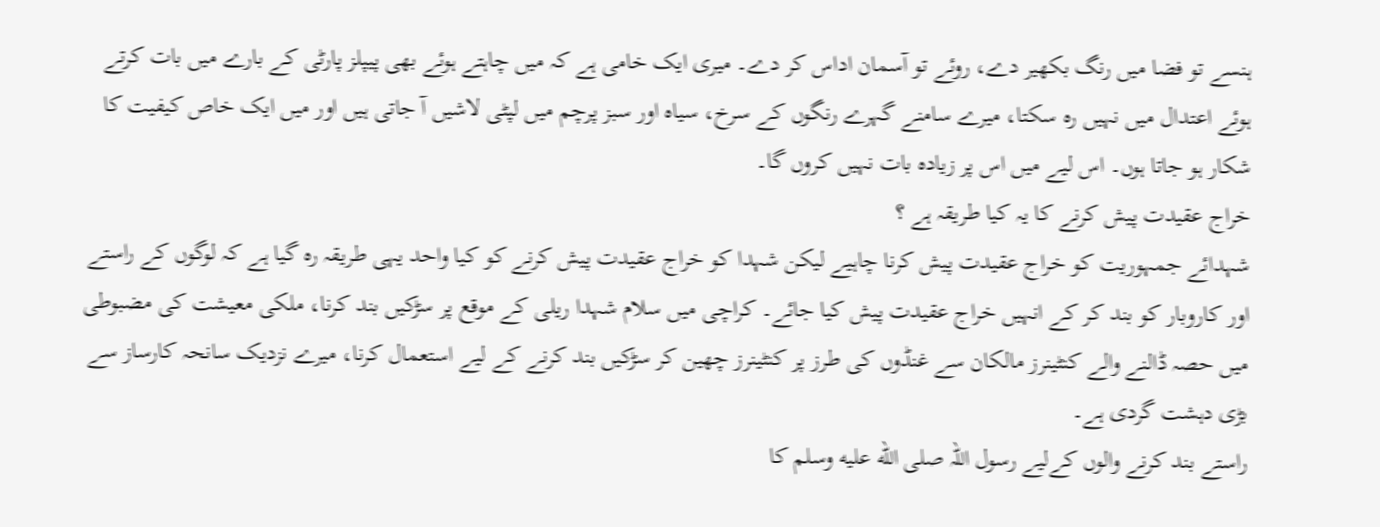ہنسے تو فضا میں رنگ بکھیر دے، روئے تو آسمان اداس کر دے۔ میری ایک خامی ہے کہ میں چاہتے ہوئے بھی پیپلز پارٹی کے بارے میں بات کرتے ہوئے اعتدال میں نہیں رہ سکتا، میرے سامنے گہرے رنگوں کے سرخ، سیاہ اور سبز پرچم میں لپٹی لاشیں آ جاتی ہیں اور میں ایک خاص کیفیت کا شکار ہو جاتا ہوں۔ اس لیے میں اس پر زیادہ بات نہیں کروں گا۔
خراج عقیدت پیش کرنے کا یہ کیا طریقہ ہے ؟
شہدائے جمہوریت کو خراج عقیدت پیش کرنا چاہیے لیکن شہدا کو خراج عقیدت پیش کرنے کو کیا واحد یہی طریقہ رہ گیا ہے کہ لوگوں کے راستے اور کاروبار کو بند کر کے انہیں خراج عقیدت پیش کیا جائے۔ کراچی میں سلام شہدا ریلی کے موقع پر سڑکیں بند کرنا، ملکی معیشت کی مضبوطی میں حصہ ڈالنے والے کنٹینرز مالکان سے غنڈوں کی طرز پر کنٹینرز چھین کر سڑکیں بند کرنے کے لیے استعمال کرنا، میرے نزدیک سانحہ کارساز سے بڑی دہشت گردی ہے۔
راستے بند کرنے والوں کےلیے رسول اللہ صلى الله عليه وسلم کا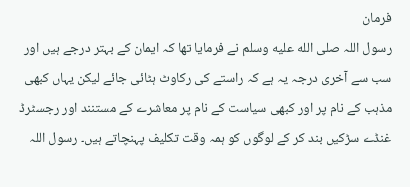فرمان
رسول اللہ صلى الله عليه وسلم نے فرمایا تھا کہ ایمان کے بہتر درجے ہیں اور سب سے آخری درجہ یہ ہے کہ راستے کی رکاوٹ ہٹائی جائے لیکن یہاں کبھی مذہب کے نام پر اور کبھی سیاست کے نام پر معاشرے کے مستنند اور رجسٹرڈ غنڈے سڑکیں بند کر کے لوگوں کو ہمہ وقت تکلیف پہنچاتے ہیں۔ رسول اللہ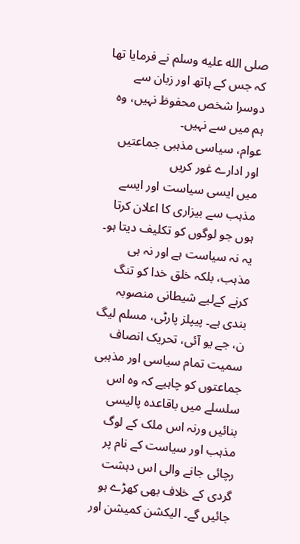صلى الله عليه وسلم نے فرمایا تھا کہ جس کے ہاتھ اور زبان سے دوسرا شخص محفوظ نہیں، وہ ہم میں سے نہیں۔
عوام، سیاسی مذہبی جماعتیں اور ادارے غور کریں
میں ایسی سیاست اور ایسے مذہب سے بیزاری کا اعلان کرتا ہوں جو لوگوں کو تکلیف دیتا ہو۔ یہ نہ سیاست ہے اور نہ ہی مذہب، بلکہ خلق خدا کو تنگ کرنے کےلیے شیطانی منصوبہ بندی ہے۔ پیپلز پارٹی، مسلم لیگ ن، جے یو آئی، تحریک انصاف سمیت تمام سیاسی اور مذہبی جماعتوں کو چاہیے کہ وہ اس سلسلے میں باقاعدہ پالیسی بنائیں ورنہ اس ملک کے لوگ مذہب اور سیاست کے نام پر رچائی جانے والی اس دہشت گردی کے خلاف بھی کھڑے ہو جائیں گے۔ الیکشن کمیشن اور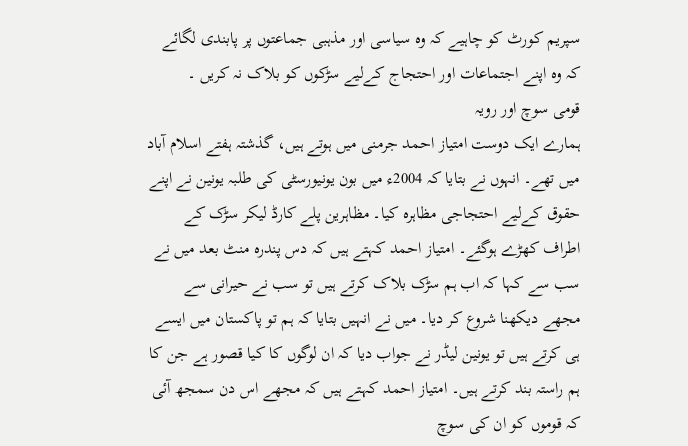سپریم کورٹ کو چاہیے کہ وہ سیاسی اور مذہبی جماعتوں پر پابندی لگائے کہ وہ اپنے اجتماعات اور احتجاج کےلیے سڑکوں کو بلاک نہ کریں ۔
قومی سوچ اور رویہ
ہمارے ایک دوست امتیاز احمد جرمنی میں ہوتے ہیں، گذشتہ ہفتے اسلام آباد میں تھے۔ انہوں نے بتایا کہ 2004ء میں بون یونیورسٹی کی طلبہ یونین نے اپنے حقوق کےلیے احتجاجی مظاہرہ کیا۔ مظاہرین پلے کارڈ لیکر سڑک کے اطراف کھڑے ہوگئے۔ امتیاز احمد کہتے ہیں کہ دس پندرہ منٹ بعد میں نے سب سے کہا کہ اب ہم سڑک بلاک کرتے ہیں تو سب نے حیرانی سے مجھے دیکھنا شروع کر دیا۔ میں نے انہیں بتایا کہ ہم تو پاکستان میں ایسے ہی کرتے ہیں تو یونین لیڈر نے جواب دیا کہ ان لوگوں کا کیا قصور ہے جن کا ہم راستہ بند کرتے ہیں۔ امتیاز احمد کہتے ہیں کہ مجھے اس دن سمجھ آئی کہ قوموں کو ان کی سوچ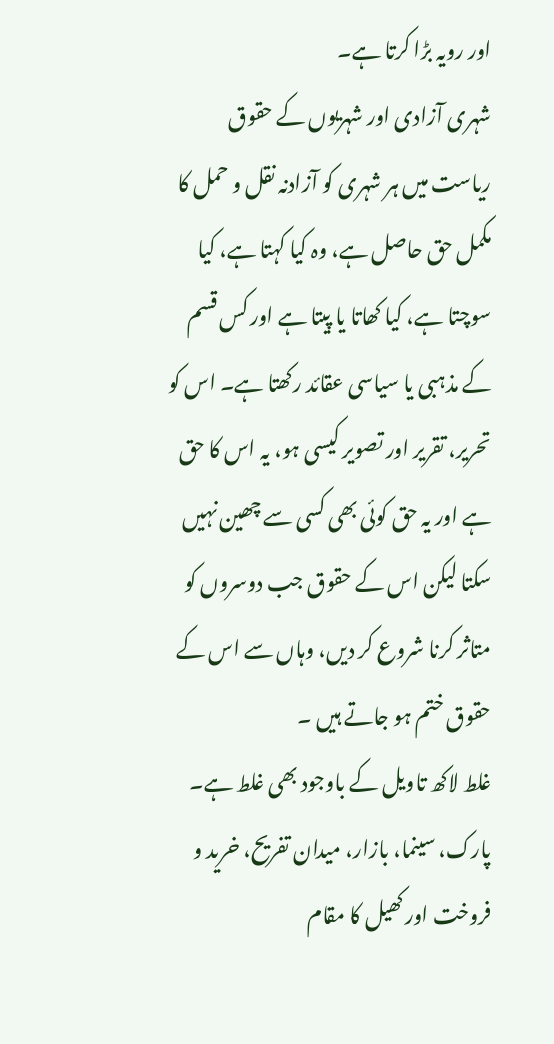اور رویہ بڑا کرتا ہے۔
شہری آزادی اور شہریوں کے حقوق
ریاست میں ہر شہری کو آزادنہ نقل و حمل کا مکمل حق حاصل ہے، وہ کیا کہتا ہے، کیا سوچتا ہے، کیا کھاتا یا پیتا ہے اور کس قسم کے مذہبی یا سیاسی عقائد رکھتا ہے۔ اس کو تحریر، تقریر اور تصویر کیسی ہو، یہ اس کا حق ہے اور یہ حق کوئی بھی کسی سے چھین نہیں سکتا لیکن اس کے حقوق جب دوسروں کو متاثر کرنا شروع کر دیں، وہاں سے اس کے حقوق ختم ہو جاتے ہیں ۔
غلط لاکھ تاویل کے باوجود بھی غلط ہے۔
پارک، سینما، بازار، میدان تفریح، خرید و فروخت اور کھیل کا مقام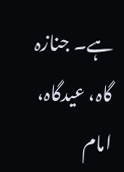ہے۔ جنازہ گاہ، عیدگاہ، امام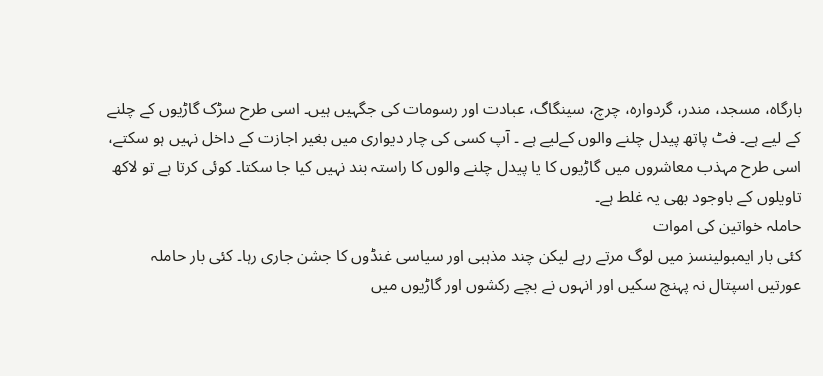بارگاہ، مسجد، مندر، گردوارہ، چرچ، سینگاگ، عبادت اور رسومات کی جگہیں ہیں۔ اسی طرح سڑک گاڑیوں کے چلنے کے لیے ہے۔ فٹ پاتھ پیدل چلنے والوں کےلیے ہے ۔ آپ کسی کی چار دیواری میں بغیر اجازت کے داخل نہیں ہو سکتے، اسی طرح مہذب معاشروں میں گاڑیوں کا یا پیدل چلنے والوں کا راستہ بند نہیں کیا جا سکتا۔ کوئی کرتا ہے تو لاکھ تاویلوں کے باوجود بھی یہ غلط ہے۔
حاملہ خواتین کی اموات
کئی بار ایمبولینسز میں لوگ مرتے رہے لیکن چند مذہبی اور سیاسی غنڈوں کا جشن جاری رہا۔ کئی بار حاملہ عورتیں اسپتال نہ پہنچ سکیں اور انہوں نے بچے رکشوں اور گاڑیوں میں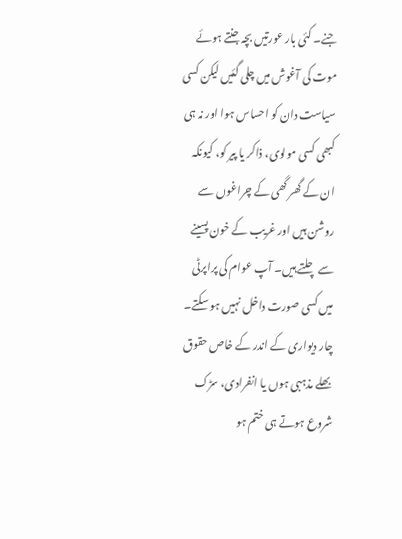جنے۔ کئی بار عورتیں بچہ جنتے ہوئے موت کی آغوش میں چلی گئیں لیکن کسی سیاست دان کو احساس ہوا اور نہ ہی کبھی کسی مولوی، ذاکر یا پیر کو، کیونکہ ان کے گھر گھی کے چراغوں سے روشن ہیں اور غریب کے خون پسینے سے چلتے ہیں۔ آپ عوام کی پراپرٹی میں کسی صورت داخل نہیں ہو سکتے۔ چار دیواری کے اندر کے خاص حقوق بھلے مذہبی ہوں یا انفرادی، سڑک شروع ہوتے ہی ختم ہو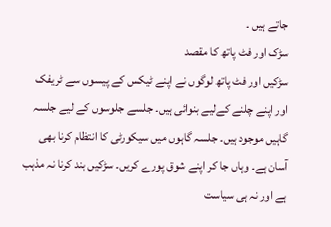جاتے ہیں ۔
سڑک اور فٹ پاتھ کا مقصد
سڑکیں اور فٹ پاتھ لوگوں نے اپنے ٹیکس کے پیسوں سے ٹریفک اور اپنے چلنے کےلیے بنوائی ہیں۔ جلسے جلوسوں کے لیے جلسہ گاہیں موجود ہیں۔ جلسہ گاہوں میں سیکورٹی کا انتظام کرنا بھی آسان ہے۔ وہاں جا کر اپنے شوق پورے کریں۔ سڑکیں بند کرنا نہ مذہب ہے اور نہ ہی سیاست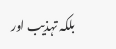بلکہ تہذیب اور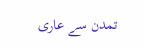تمدن سے عاری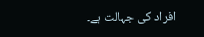افراد کی جہالت ہے۔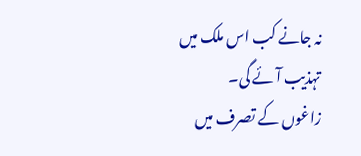نہ جانے کب اس ملک میں تہذیب آئے گی۔
زاغوں کے تصرف میں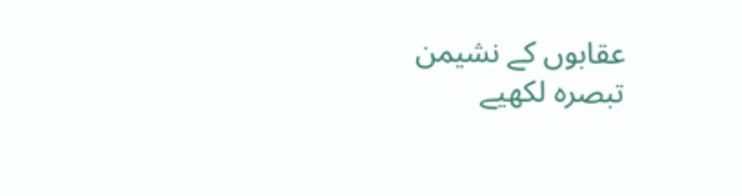عقابوں کے نشیمن
تبصرہ لکھیے